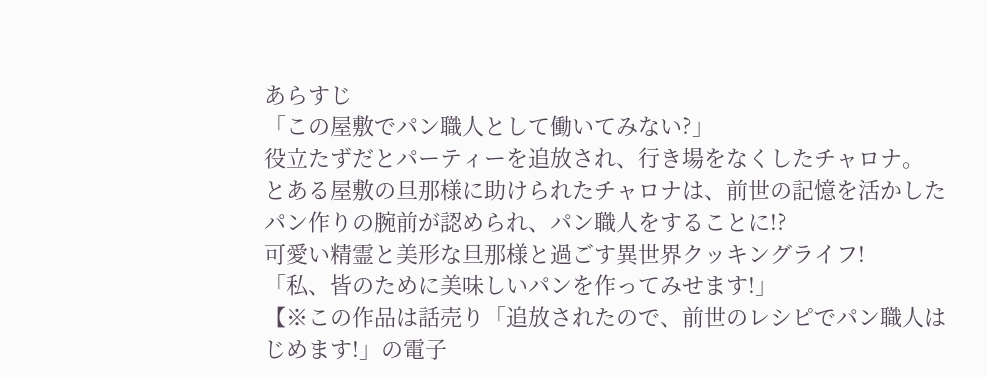あらすじ
「この屋敷でパン職人として働いてみない?」
役立たずだとパーティーを追放され、行き場をなくしたチャロナ。
とある屋敷の旦那様に助けられたチャロナは、前世の記憶を活かしたパン作りの腕前が認められ、パン職人をすることに!?
可愛い精霊と美形な旦那様と過ごす異世界クッキングライフ!
「私、皆のために美味しいパンを作ってみせます!」
【※この作品は話売り「追放されたので、前世のレシピでパン職人はじめます!」の電子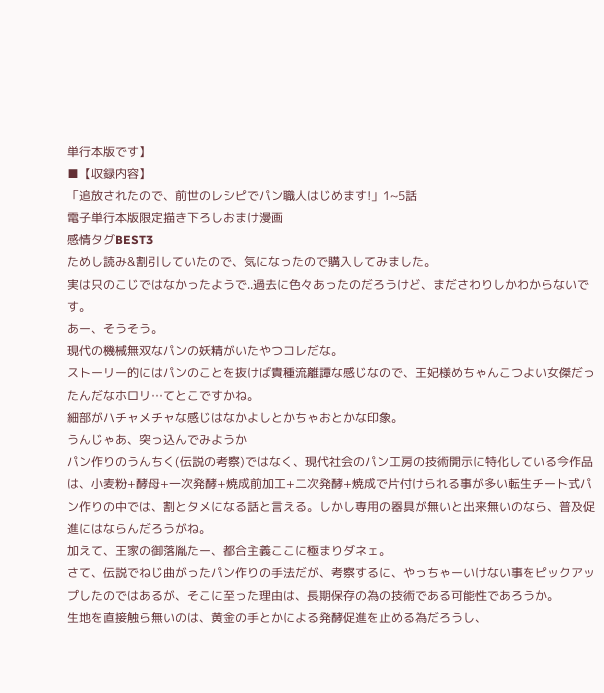単行本版です】
■【収録内容】
「追放されたので、前世のレシピでパン職人はじめます!」1~5話
電子単行本版限定描き下ろしおまけ漫画
感情タグBEST3
ためし読み&割引していたので、気になったので購入してみました。
実は只のこじではなかったようで..過去に色々あったのだろうけど、まださわりしかわからないです。
あー、そうそう。
現代の機械無双なパンの妖精がいたやつコレだな。
ストーリー的にはパンのことを抜けば貴種流離譚な感じなので、王妃様めちゃんこつよい女傑だったんだなホロリ…てとこですかね。
細部がハチャメチャな感じはなかよしとかちゃおとかな印象。
うんじゃあ、突っ込んでみようか
パン作りのうんちく(伝説の考察)ではなく、現代社会のパン工房の技術開示に特化している今作品は、小麦粉+酵母+一次発酵+焼成前加工+二次発酵+焼成で片付けられる事が多い転生チート式パン作りの中では、割とタメになる話と言える。しかし専用の器具が無いと出来無いのなら、普及促進にはならんだろうがね。
加えて、王家の御落胤たー、都合主義ここに極まりダネェ。
さて、伝説でねじ曲がったパン作りの手法だが、考察するに、やっちゃーいけない事をピックアップしたのではあるが、そこに至った理由は、長期保存の為の技術である可能性であろうか。
生地を直接触ら無いのは、黄金の手とかによる発酵促進を止める為だろうし、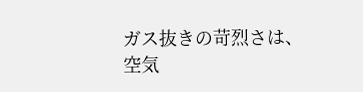ガス抜きの苛烈さは、空気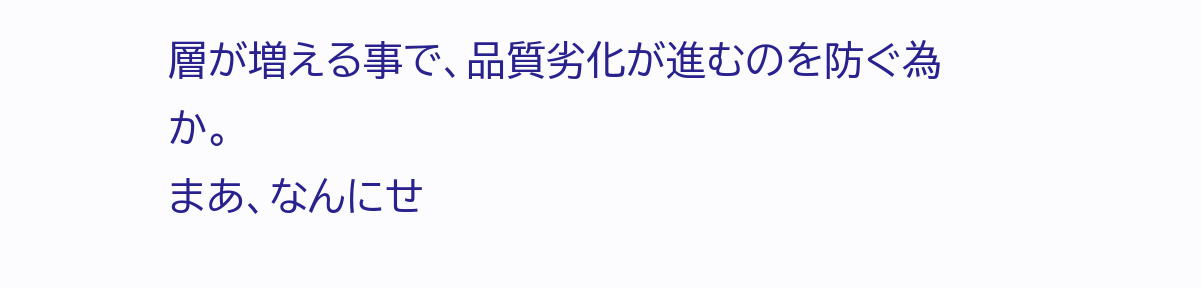層が増える事で、品質劣化が進むのを防ぐ為か。
まあ、なんにせ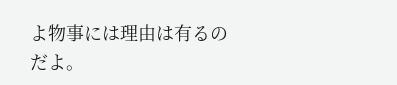よ物事には理由は有るのだよ。